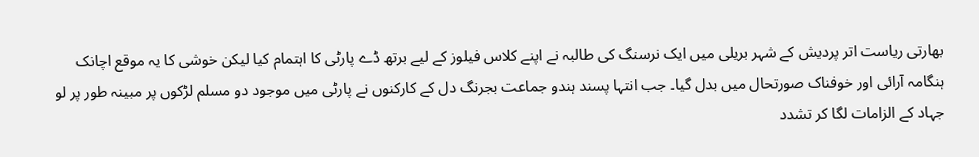بھارتی ریاست اتر پردیش کے شہر بریلی میں ایک نرسنگ کی طالبہ نے اپنے کلاس فیلوز کے لیے برتھ ڈے پارٹی کا اہتمام کیا لیکن خوشی کا یہ موقع اچانک ہنگامہ آرائی اور خوفناک صورتحال میں بدل گیا۔ جب انتہا پسند ہندو جماعت بجرنگ دل کے کارکنوں نے پارٹی میں موجود دو مسلم لڑکوں پر مبینہ طور پر لو جہاد کے الزامات لگا کر تشدد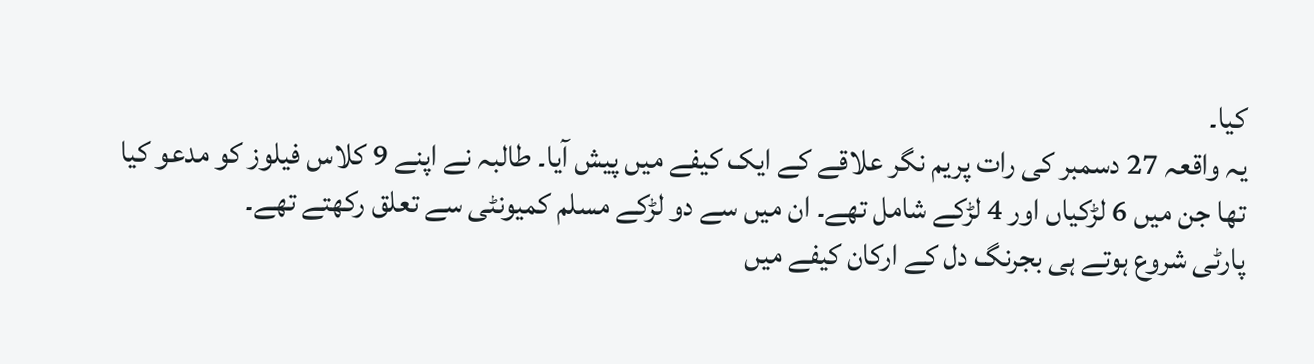کیا۔
یہ واقعہ 27 دسمبر کی رات پریم نگر علاقے کے ایک کیفے میں پیش آیا۔ طالبہ نے اپنے 9 کلاس فیلوز کو مدعو کیا تھا جن میں 6 لڑکیاں اور 4 لڑکے شامل تھے۔ ان میں سے دو لڑکے مسلم کمیونٹی سے تعلق رکھتے تھے۔
پارٹی شروع ہوتے ہی بجرنگ دل کے ارکان کیفے میں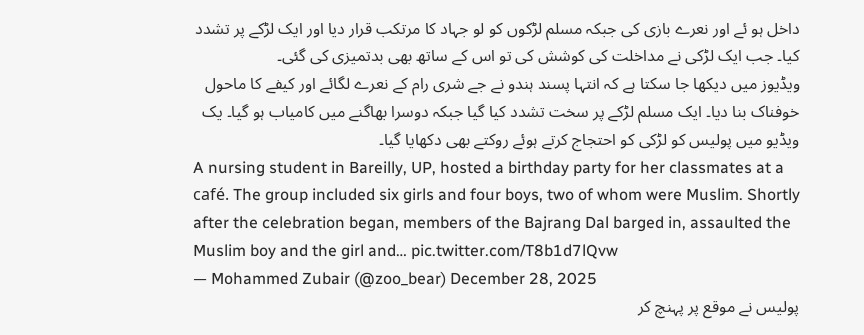داخل ہو ئے اور نعرے بازی کی جبکہ مسلم لڑکوں کو لو جہاد کا مرتکب قرار دیا اور ایک لڑکے پر تشدد کیا۔ جب ایک لڑکی نے مداخلت کی کوشش کی تو اس کے ساتھ بھی بدتمیزی کی گئی۔
ویڈیوز میں دیکھا جا سکتا ہے کہ انتہا پسند ہندو نے جے شری رام کے نعرے لگائے اور کیفے کا ماحول خوفناک بنا دیا۔ ایک مسلم لڑکے پر سخت تشدد کیا گیا جبکہ دوسرا بھاگنے میں کامیاب ہو گیا۔ یک ویڈیو میں پولیس کو لڑکی کو احتجاج کرتے ہوئے روکتے بھی دکھایا گیا۔
A nursing student in Bareilly, UP, hosted a birthday party for her classmates at a café. The group included six girls and four boys, two of whom were Muslim. Shortly after the celebration began, members of the Bajrang Dal barged in, assaulted the Muslim boy and the girl and… pic.twitter.com/T8b1d7lQvw
— Mohammed Zubair (@zoo_bear) December 28, 2025
پولیس نے موقع پر پہنچ کر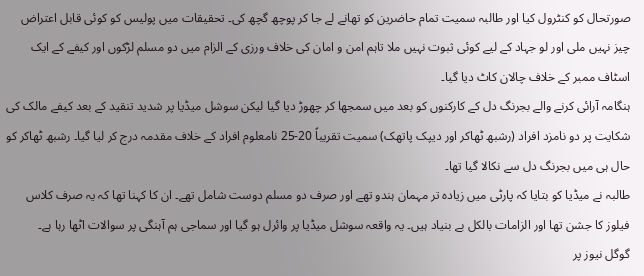صورتحال کو کنٹرول کیا اور طالبہ سمیت تمام حاضرین کو تھانے لے جا کر پوچھ گچھ کی۔ تحقیقات میں پولیس کو کوئی قابل اعتراض چیز نہیں ملی اور لو جہاد کے لیے کوئی ثبوت نہیں ملا تاہم امن و امان کی خلاف ورزی کے الزام میں دو مسلم لڑکوں اور کیفے کے ایک اسٹاف ممبر کے خلاف چالان کاٹ دیا گیا۔
ہنگامہ آرائی کرنے والے بجرنگ دل کے کارکنوں کو بعد میں سمجھا کر چھوڑ دیا گیا لیکن سوشل میڈیا پر شدید تنقید کے بعد کیفے مالک کی شکایت پر دو نامزد افراد (رشبھ ٹھاکر اور دیپک پاتھک) سمیت تقریباً 20-25 نامعلوم افراد کے خلاف مقدمہ درج کر لیا گیا۔ رشبھ ٹھاکر کو حال ہی میں بجرنگ دل سے نکالا گیا تھا۔
طالبہ نے میڈیا کو بتایا کہ پارٹی میں زیادہ تر مہمان ہندو تھے اور صرف دو مسلم دوست شامل تھے۔ ان کا کہنا تھا کہ یہ صرف کلاس فیلوز کا جشن تھا اور الزامات بالکل بے بنیاد ہیں۔ یہ واقعہ سوشل میڈیا پر وائرل ہو گیا اور سماجی ہم آہنگی پر سوالات اٹھا رہا ہے۔
گوگل نیوز پر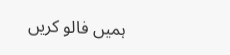ہمیں فالو کریں